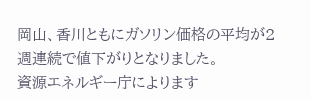岡山、香川ともにガソリン価格の平均が2週連続で値下がりとなりました。
資源エネルギー庁によります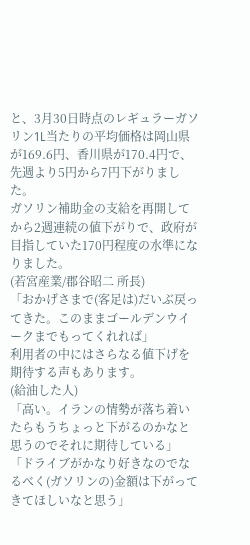と、3月30日時点のレギュラーガソリン1L当たりの平均価格は岡山県が169.6円、香川県が170.4円で、先週より5円から7円下がりました。
ガソリン補助金の支給を再開してから2週連続の値下がりで、政府が目指していた170円程度の水準になりました。
(若宮産業/郡谷昭二 所長)
「おかげさまで(客足は)だいぶ戻ってきた。このままゴールデンウイークまでもってくれれば」
利用者の中にはさらなる値下げを期待する声もあります。
(給油した人)
「高い。イランの情勢が落ち着いたらもうちょっと下がるのかなと思うのでそれに期待している」
「ドライブがかなり好きなのでなるべく(ガソリンの)金額は下がってきてほしいなと思う」